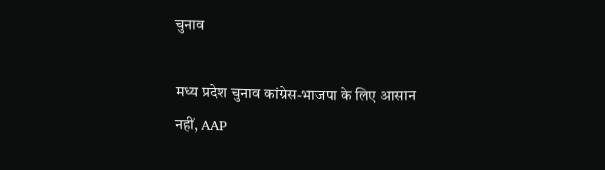चुनाव

मध्य प्रदेश चुनाव कांग्रेस-भाजपा के लिए आसान नहीं, AAP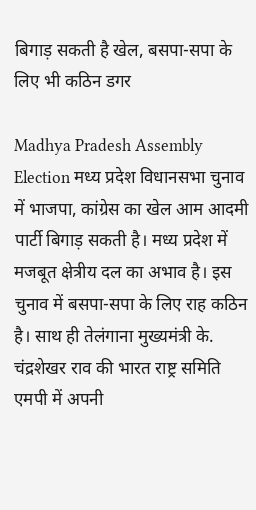बिगाड़ सकती है खेल, बसपा-सपा के लिए भी कठिन डगर

Madhya Pradesh Assembly Election मध्य प्रदेश विधानसभा चुनाव में भाजपा, कांग्रेस का खेल आम आदमी पार्टी बिगाड़ सकती है। मध्य प्रदेश में मजबूत क्षेत्रीय दल का अभाव है। इस चुनाव में बसपा-सपा के लिए राह कठिन है। साथ ही तेलंगाना मुख्यमंत्री के. चंद्रशेखर राव की भारत राष्ट्र समिति एमपी में अपनी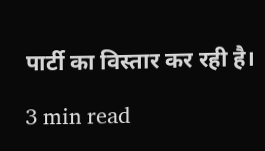पार्टी का विस्तार कर रही है।

3 min read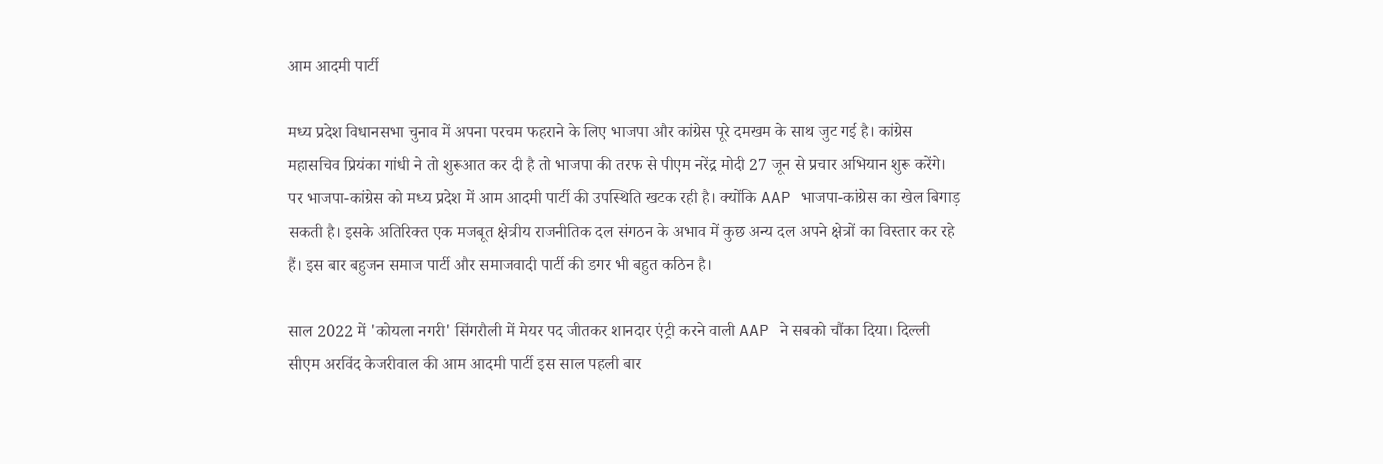आम आदमी पार्टी

मध्य प्रदेश विधानसभा चुनाव में अपना परचम फहराने के लिए भाजपा और कांग्रेस पूरे दमखम के साथ जुट गई है। कांग्रेस महासचिव प्रियंका गांधी ने तो शुरूआत कर दी है तो भाजपा की तरफ से पीएम नरेंद्र मोदी 27 जून से प्रचार अभियान शुरू करेंगे। पर भाजपा-कांग्रेस को मध्य प्रदेश में आम आदमी पार्टी की उपस्थिति खटक रही है। क्योंकि AAP भाजपा-कांग्रेस का खेल बिगाड़ सकती है। इसके अतिरिक्त एक मजबूत क्षेत्रीय राजनीतिक दल संगठन के अभाव में कुछ अन्य दल अपने क्षेत्रों का विस्तार कर रहे हैं। इस बार बहुजन समाज पार्टी और समाजवादी पार्टी की डगर भी बहुत कठिन है।

साल 2022 में 'कोयला नगरी' सिंगरौली में मेयर पद जीतकर शानदार एंट्री करने वाली AAP ने सबको चौंका दिया। दिल्ली सीएम अरविंद केजरीवाल की आम आदमी पार्टी इस साल पहली बार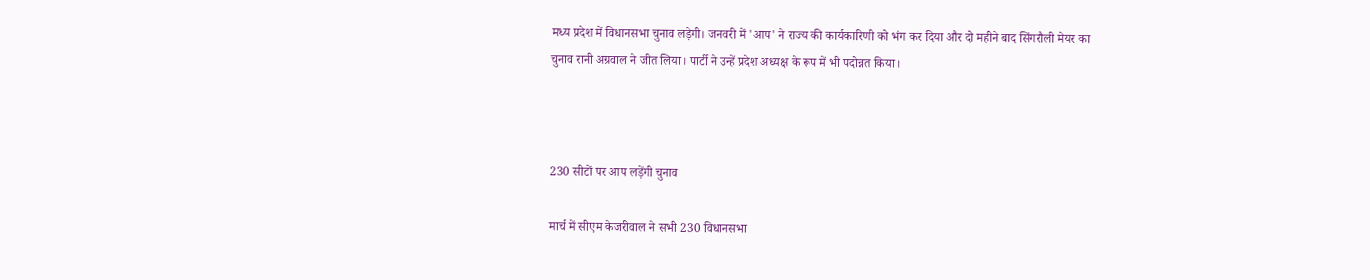मध्य प्रदेश में विधानसभा चुनाव लड़ेगी। जनवरी में 'आप' ने राज्य की कार्यकारिणी को भंग कर दिया और दो महीने बाद सिंगरौली मेयर का चुनाव रानी अग्रवाल ने जीत लिया। पार्टी ने उन्हें प्रदेश अध्यक्ष के रूप में भी पदोन्नत किया।



230 सीटों पर आप लड़ेंगी चुनाव

मार्च में सीएम केजरीवाल ने सभी 230 विधानसभा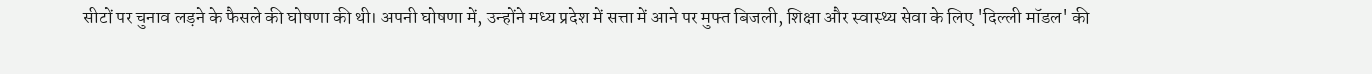सीटों पर चुनाव लड़ने के फैसले की घोषणा की थी। अपनी घोषणा में, उन्होंने मध्य प्रदेश में सत्ता में आने पर मुफ्त बिजली, शिक्षा और स्वास्थ्य सेवा के लिए 'दिल्ली मॉडल' की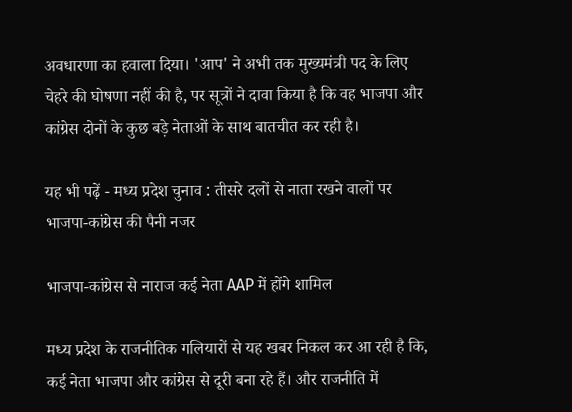अवधारणा का हवाला दिया। 'आप' ने अभी तक मुख्यमंत्री पद के लिए चेहरे की घोषणा नहीं की है, पर सूत्रों ने दावा किया है कि वह भाजपा और कांग्रेस दोनों के कुछ बड़े नेताओं के साथ बातचीत कर रही है।

यह भी पढ़ें - मध्य प्रदेश चुनाव : तीसरे दलों से नाता रखने वालों पर भाजपा-कांग्रेस की पैनी नजर

भाजपा-कांग्रेस से नाराज कई नेता AAP में होंगे शामिल

मध्य प्रदेश के राजनीतिक गलियारों से यह खबर निकल कर आ रही है कि, कई नेता भाजपा और कांग्रेस से दूरी बना रहे हैं। और राजनीति में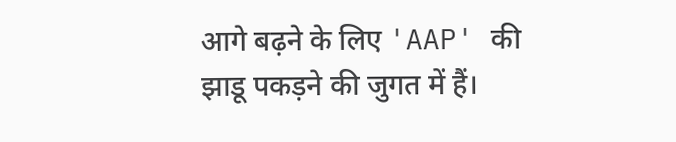आगे बढ़ने के लिए 'AAP' की झाडू पकड़ने की जुगत में हैं।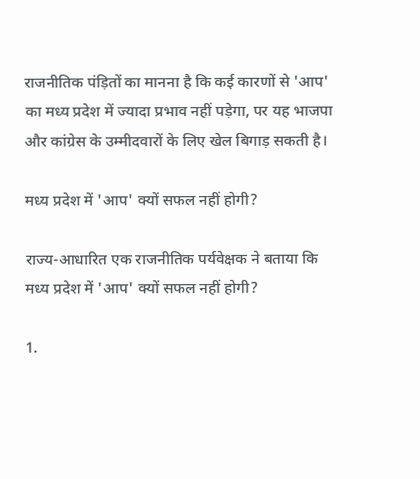राजनीतिक पंड़ितों का मानना है कि कई कारणों से 'आप' का मध्य प्रदेश में ज्यादा प्रभाव नहीं पड़ेगा, पर यह भाजपा और कांग्रेस के उम्मीदवारों के लिए खेल बिगाड़ सकती है।

मध्य प्रदेश में 'आप' क्यों सफल नहीं होगी?

राज्य-आधारित एक राजनीतिक पर्यवेक्षक ने बताया कि मध्य प्रदेश में 'आप' क्यों सफल नहीं होगी?

1.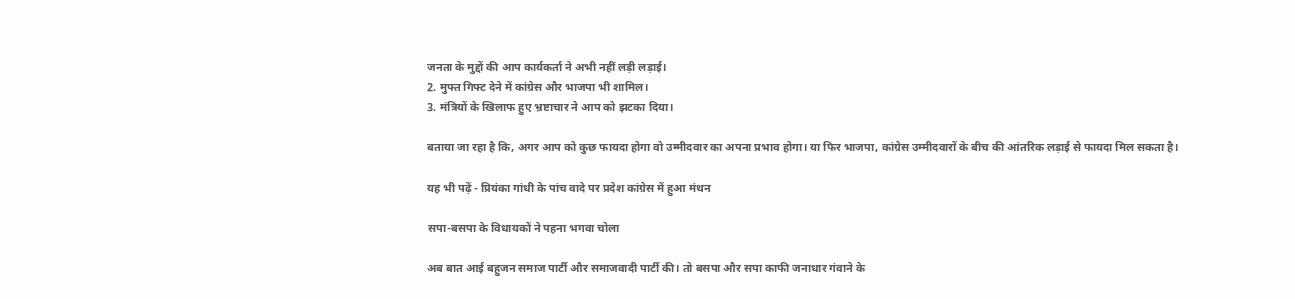जनता के मुद्दों की आप कार्यकर्ता ने अभी नहीं लड़ी लड़ाई।
2. मुफ्त गिफ्ट देने में कांग्रेस और भाजपा भी शामिल।
3. मंत्रियों के खिलाफ हुए भ्रष्टाचार ने आप को झटका दिया।

बताया जा रहा है कि, अगर आप को कुछ फायदा होगा वो उम्मीदवार का अपना प्रभाव होगा। या फिर भाजपा, कांग्रेस उम्मीदवारों के बीच की आंतरिक लड़ाई से फायदा मिल सकता है।

यह भी पढ़ें - प्रियंका गांधी के पांच वादे पर प्रदेश कांग्रेस में हुआ मंथन

सपा-बसपा के विधायकों ने पहना भगवा चोला

अब बात आई बहुजन समाज पार्टी और समाजवादी पार्टी की। तो बसपा और सपा काफी जनाधार गंवाने के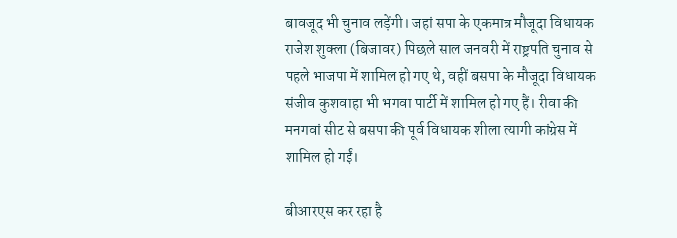बावजूद भी चुनाव लड़ेंगी। जहां सपा के एकमात्र मौजूदा विधायक राजेश शुक्ला (बिजावर) पिछले साल जनवरी में राष्ट्रपति चुनाव से पहले भाजपा में शामिल हो गए थे, वहीं बसपा के मौजूदा विधायक संजीव कुशवाहा भी भगवा पार्टी में शामिल हो गए हैं। रीवा की मनगवां सीट से बसपा की पूर्व विधायक शीला त्यागी कांग्रेस में शामिल हो गईं।

बीआरएस कर रहा है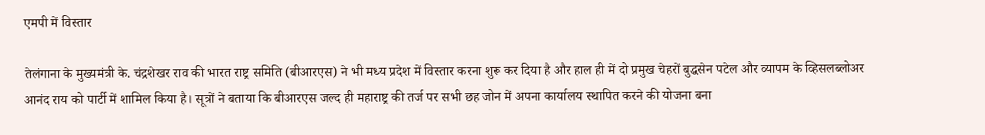एमपी में विस्तार

तेलंगाना के मुख्यमंत्री के. चंद्रशेखर राव की भारत राष्ट्र समिति (बीआरएस) ने भी मध्य प्रदेश में विस्तार करना शुरू कर दिया है और हाल ही में दो प्रमुख चेहरों बुद्धसेन पटेल और व्यापम के व्हिसलब्लोअर आनंद राय को पार्टी में शामिल किया है। सूत्रों ने बताया कि बीआरएस जल्द ही महाराष्ट्र की तर्ज पर सभी छह जोन में अपना कार्यालय स्थापित करने की योजना बना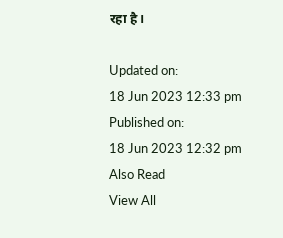रहा है।

Updated on:
18 Jun 2023 12:33 pm
Published on:
18 Jun 2023 12:32 pm
Also Read
View All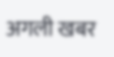अगली खबर